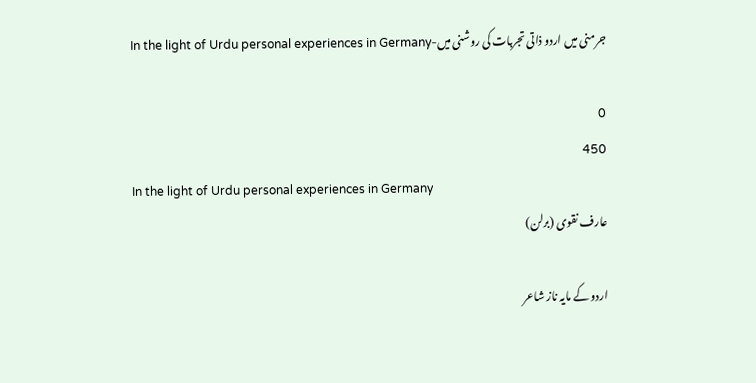جرمنی میں اردو ذاتی تجربات کی روشنی میں-In the light of Urdu personal experiences in Germany

0
450
In the light of Urdu personal experiences in Germany
عارف نقوی (برلن)

اردو کے مایہ ناز شاعر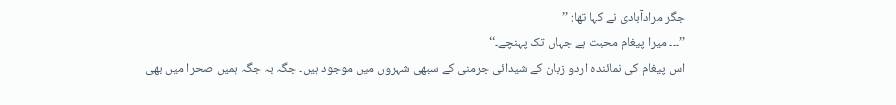جگر مرادآبادی نے کہا تھا: ’’
’’۔۔۔ میرا پیغام محبت ہے جہاں تک پہنچے۔‘‘
اس پیغام کی نمائندہ اردو زبان کے شیدائی جرمنی کے سبھی شہروں میں موجود ہیں۔ جگہ بہ جگہ ہمیں صحرا میں بھی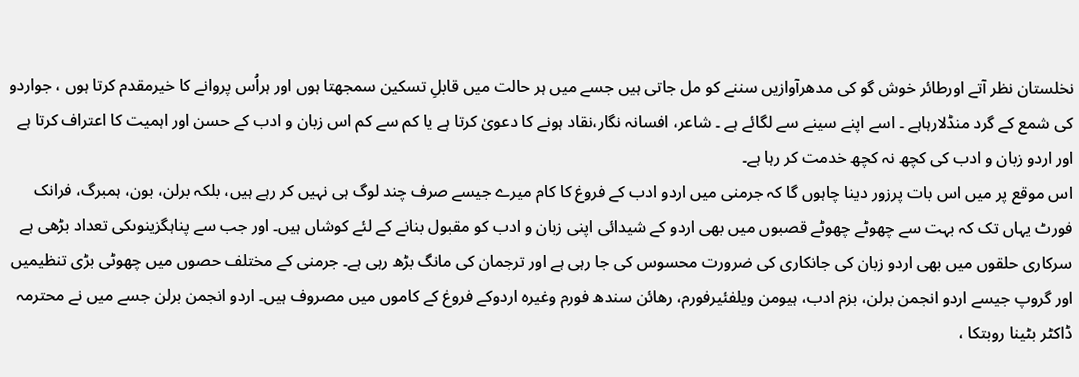نخلستان نظر آتے اورطائر خوش گو کی مدھرآوازیں سننے کو مل جاتی ہیں جسے میں ہر حالت میں قابلِ تسکین سمجھتا ہوں اور ہراُس پروانے کا خیرمقدم کرتا ہوں ، جواردو کی شمع کے گرد منڈلارہاہے ۔ اسے اپنے سینے سے لگائے ہے ۔ شاعر، افسانہ نگار،نقاد ہونے کا دعویٰ کرتا ہے یا کم سے کم اس زبان و ادب کے حسن اور اہمیت کا اعتراف کرتا ہے اور اردو زبان و ادب کی کچھ نہ کچھ خدمت کر رہا ہے۔
اس موقع پر میں اس بات پرزور دینا چاہوں گا کہ جرمنی میں اردو ادب کے فروغ کا کام میرے جیسے صرف چند لوگ ہی نہیں کر رہے ہیں، بلکہ برلن، بون، ہمبرگ، فرانک فورٹ یہاں تک کہ بہت سے چھوٹے چھوٹے قصبوں میں بھی اردو کے شیدائی اپنی زبان و ادب کو مقبول بنانے کے لئے کوشاں ہیں۔ اور جب سے پناہگزینوںکی تعداد بڑھی ہے سرکاری حلقوں میں بھی اردو زبان کی جانکاری کی ضرورت محسوس کی جا رہی ہے اور ترجمان کی مانگ بڑھ رہی ہے۔ جرمنی کے مختلف حصوں میں چھوٹی بڑی تنظیمیں اور گروپ جیسے اردو انجمن برلن، بزم ادب، ہیومن ویلفئیرفورم، رھائن سندھ فورم وغیرہ اردوکے فروغ کے کاموں میں مصروف ہیں۔ اردو انجمن برلن جسے میں نے محترمہ ڈاکٹر بٹینا روبتکا ،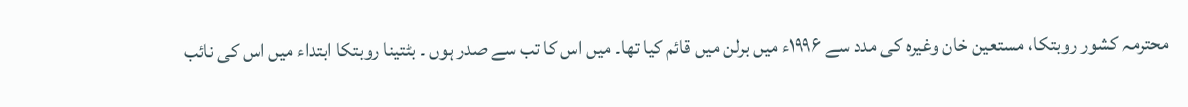محترمہ کشور روبتکا، مستعین خان وغیرہ کی مدد سے ۱۹۹۶ء میں برلن میں قائم کیا تھا۔ میں اس کا تب سے صدر ہوں ۔ بٹتینا روبتکا ابتداء میں اس کی نائب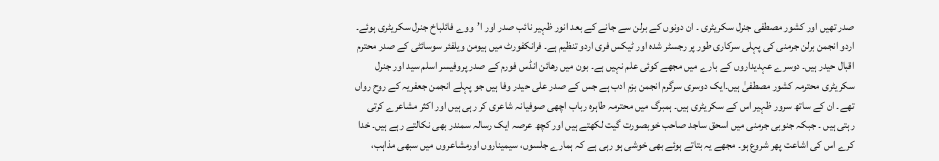صدر تھیں اور کشور مصطفی جنرل سکریٹری ۔ ان دونوں کے برلن سے جانے کے بعد انور ظہیر نائب صدر اور ا’ووے فائلباخ جنرل سکریٹری ہوئے۔ اردو انجمن برلن جرمنی کی پہلی سرکاری طور پر رجسٹر شدہ اور ٹیکس فری اردو تنظیم ہے۔ فرانکفورٹ میں ہیومن ویلفئر سوسائٹی کے صدر محترم اقبال حیدر ہیں۔ دوسرے عہدیداروں کے بارے میں مجھے کوئی علم نہیں ہے۔ بون میں رھائن انڈس فورم کے صدر پروفیسر اسلم سید اور جنرل سکریٹری محترمہ کشور مصطفیٰ ہیں۔ایک دوسری سرگرم انجمن بزم ادب ہے جس کے صدر علی حیدر وفا ہیں جو پہلے انجمن جعفریہ کے روح رواں تھے۔ ان کے ساتھ سرور ظہیر اس کے سکریٹری ہیں۔ ہمبرگ میں محترمہ طاہرہ رباب اچھی صوفیانہ شاعری کر رہی ہیں اور اکثر مشاعرے کرتی رہتی ہیں ۔ جبکہ جنوبی جرمنی میں اسحق ساجد صاحب خوبصورت گیت لکھتے ہیں اور کچھ عرصہ ایک رسالہ سمندر بھی نکالتے رہے ہیں۔ خدا کرے اس کی اشاعت پھر شروع ہو۔ مجھے یہ بتاتے ہوئے بھی خوشی ہو رہی ہے کہ ہمارے جلسوں، سیمیناروں اورمشاعروں میں سبھی مذاہب،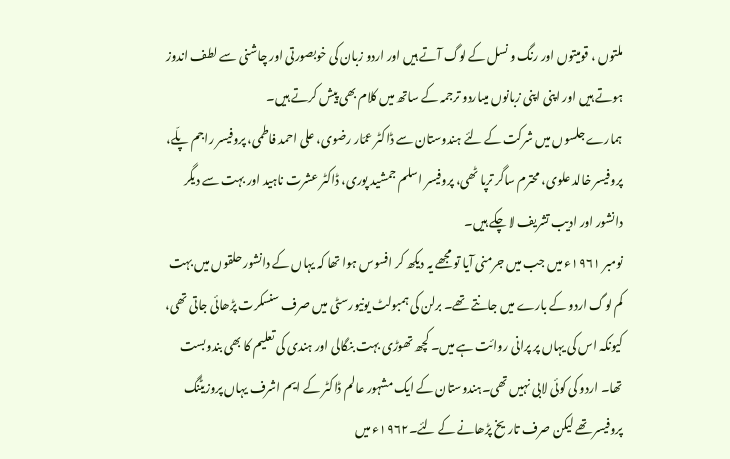ملتوں ، قومیتوں اور رنگ و نسل کے لوگ آتے ہیں اور اردو زبان کی خوبصورتی اور چاشنی سے لطف اندوز ہوتے ہیں اور اپنی اپنی زبانوں میںاردو ترجمہ کے ساتھ میں کلام بھی پیش کرتے ہیں۔
ہمارے جلسوں میں شرکت کے لئے ہندوستان سے ڈاکٹر عمّار رضوی، علی احمد فاطمی، پروفیسر راجم پلّے، پروفیسر خالد علوی، محترم ساگر ترپا ٹھی، پروفیسر اسلم جمشید پوری، ڈاکٹر عشرت ناہید اور بہت سے دیگر دانشور اور ادیب تشریف لا چکے ہیں۔
نومبر ۱۹۶۱ء میں جب میں جرمنی آیا تو مجھے یہ دیکھ کر افسوس ہوا تھا کہ یہاں کے دانشور حلقوں میں بہت کم لوگ اردو کے بارے میں جانتے تھے۔ برلن کی ہمبولٹ یونیورسٹی میں صرف سنسکرت پڑھائی جاتی تھی، کیونکہ اس کی یہاں پر پرانی روائت ہے میں۔ کچھ تھوڑی بہت بنگالی اور ہندی کی تعلیم کا بھی بندوبست تھا۔ اردو کی کوئی لابی نہیں تھی۔ہندوستان کے ایک مشہور عالم ڈاکٹر کے ایم اشرف یہاں پروزیٹنگ پروفیسر تھے لیکن صرف تاریخ پڑھانے کے لئے۔۱۹۶۲ء میں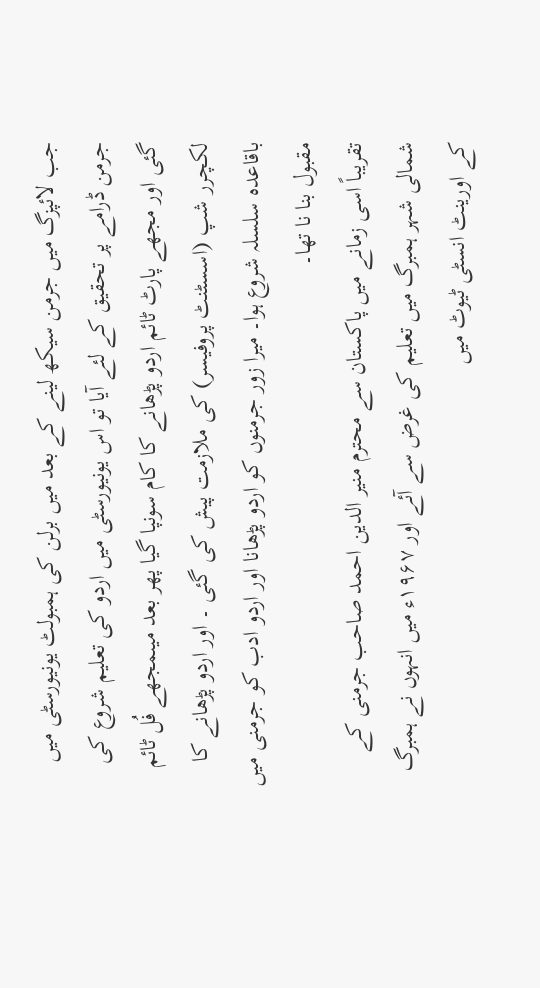جب لائپزگ میں جرمن سیکھ لینے کے بعد میں برلن کی ہمبولٹ یونیورسٹی میں جرمن ڈرامے پر تحقیق کے لئے آیا تو اس یونیورسٹی میں اردو کی تعلیم شروع کی گئی اور مجھے پارٹ ٹائم اردو پڑھانے کا کام سونپا گیا پھر بعد میںمجھے فُل ٹائم لکچرر شپ (اسسٹنٹ پروفیسر) کی ملازمت پیش کی گئی ۔ اور اردو پڑھانے کا باقاعدہ سلسلہ شروع ہوا۔ میرا زور جرمنوں کو اردو پڑھانا اور اردو ادب کو جرمنی میں مقبول بنا نا تھا۔
تقریباً اسی زمانے میں پاکستان سے محترم منیر الدین احمد صاحب جرمنی کے شمالی شہر ہمبرگ میں تعلیم کی غرض سے آئے اور ۱۹۶۷ء میں انہوں نے ہمبرگ کے اورینٹ انسٹی ٹیوٹ میں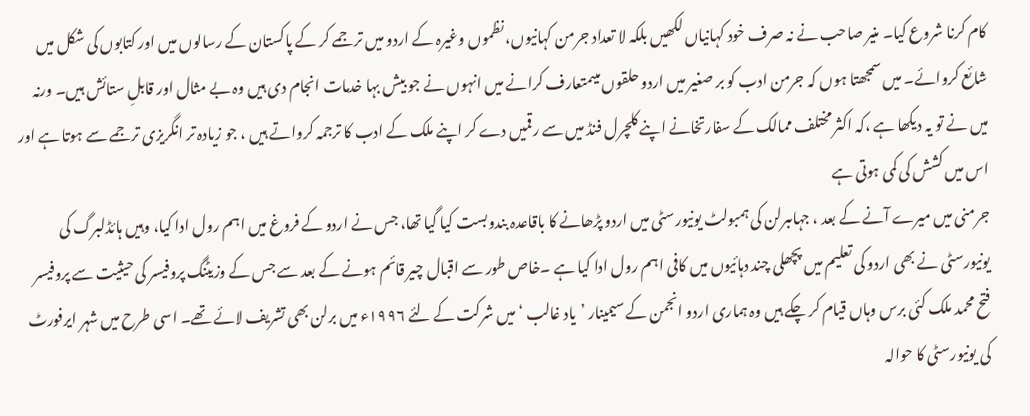کام کرنا شروع کیا۔ منیر صاحب نے نہ صرف خود کہانیاں لکھیں بلکہ لا تعداد جرمن کہانیوں، نظموں وغیرہ کے اردو میں ترجمے کر کے پاکستان کے رسالوں میں اور کتابوں کی شکل میں شائع کروائے۔ میں سمجھتا ہوں کہ جرمن ادب کو بر صغیر میں اردو حلقوں میںمتعارف کرانے میں انہوں نے جو بیش بہا خدمات انجام دی ہیں وہ بے مثال اور قابلِ ستائش ہیں۔ ورنہ میں نے تو یہ دیکھا ہے ،کہ اکثر مختلف ممالک کے سفارتخانے اپنے کلچرل فنڈ میں سے رقمیں دے کر اپنے ملک کے ادب کا ترجمہ کرواتے ہیں ، جو زیادہ تر انگریزی ترجمے سے ہوتا ہے اور اس میں کشش کی کمی ہوتی ہے
جرمنی میں میرے آنے کے بعد ، جہاںبرلن کی ہمبولٹ یونیورسٹی میں اردو پڑھانے کا باقاعدہ بندوبست کیا گیا تھا، جس نے اردو کے فروغ میں اہم رول ادا کیا، وہیں ہائڈلبرگ کی یونیورسٹی نے بھی اردو کی تعلیم میں پچھلی چند دہائیوں میں کافی اہم رول ادا کیا ہے ۔خاص طور سے اقبال چیر قائم ہونے کے بعد سے جس کے وزیٹنگ پروفیسر کی حیثیت سے پروفیسر فتح محمد ملک کئی برس وہاں قیام کر چکے ہیں وہ ہماری اردو انجمن کے سیمینار ’یاد غالب ‘ میں شرکت کے لئے ۱۹۹۶ء میں برلن بھی تشریف لائے تھے۔ اسی طرح میں شہر ایرفورٹ کی یونیورسٹی کا حوالہ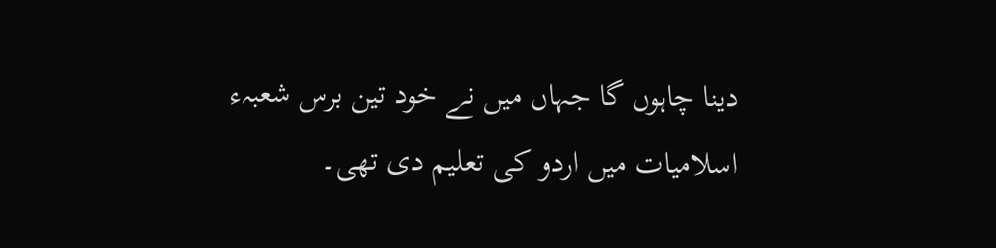دینا چاہوں گا جہاں میں نے خود تین برس شعبہء اسلامیات میں اردو کی تعلیم دی تھی۔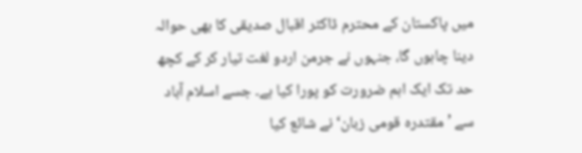میں پاکستان کے محترم ڈاکٹر اقبال صدیقی کا بھی حوالہ دینا چاہوں گا، جنہوں نے جرمن اردو لغت تیار کر کے کچھ حد تک ایک اہم ضرورت کو پورا کیا ہے۔ جسے اسلام آباد سے ’ مقتدرہ قومی زبان‘ نے شائع کیا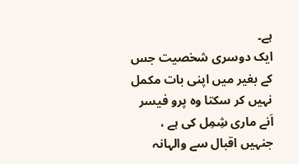ہے۔
ایک دوسری شخصیت جس کے بغیر میں اپنی بات مکمل نہیں کر سکتا وہ پرو فیسر اَنے ماری شِمِل کی ہے ، جنہیں اقبال سے والہانہ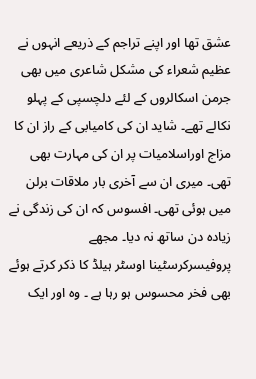عشق تھا اور اپنے تراجم کے ذریعے انہوں نے عظیم شعراء کی مشکل شاعری میں بھی جرمن اسکالروں کے لئے دلچسپی کے پہلو نکالے تھے۔ شاید ان کی کامیابی کے راز ان کا مزاج اوراسلامیات پر ان کی مہارت بھی تھی۔ میری ان سے آخری بار ملاقات برلن میں ہوئی تھی۔ افسوس کہ ان کی زندگی نے زیادہ دن ساتھ نہ دیا۔ مجھے پروفیسرکرسٹینا اوسٹر ہیلڈ کا ذکر کرتے ہوئے بھی فخر محسوس ہو رہا ہے ۔ وہ اور ایک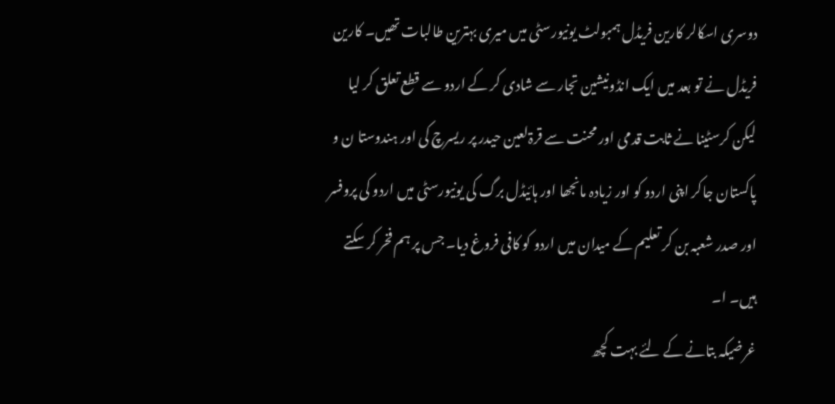دوسری اسکالر کارین فریڈل ہمبولٹ یونیورسٹی میں میری بہترین طالبات تھیں۔ کارین فریڈل نے تو بعد میں ایک انڈونیشین تجار سے شادی کر کے اردو سے قطع تعلق کر لیا لیکن کرسٹینا نے ثابت قدمی اور محنت سے قرۃلعین حیدر پر ریسرچ کی اور ہندوستا ن و پاکستان جاکر اپنی اردو کو اور زیادہ مانجھا اور ہائیڈل برگ کی یونیورسٹی میں اردو کی پروفسر اور صدر شعبہ بن کر تعلیم کے میدان میں اردو کو کافی فروغ دیا۔ جس پر ہم فخر کر سکتے ہیں۔ ا۔
غرضیکہ بتانے کے لئے بہت کچھ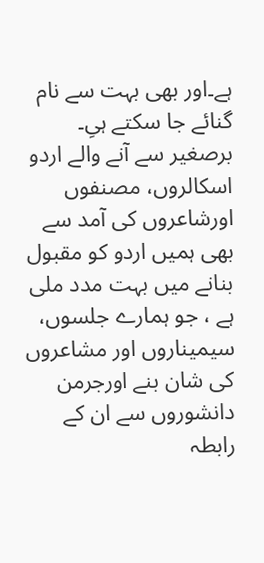ہے۔اور بھی بہت سے نام گنائے جا سکتے ہیِ۔ برصغیر سے آنے والے اردو اسکالروں، مصنفوں اورشاعروں کی آمد سے بھی ہمیں اردو کو مقبول بنانے میں بہت مدد ملی ہے ، جو ہمارے جلسوں، سیمیناروں اور مشاعروں کی شان بنے اورجرمن دانشوروں سے ان کے رابطہ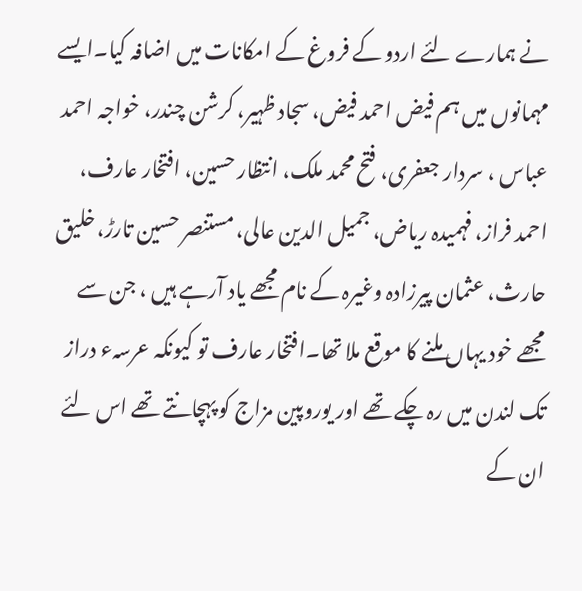نے ہمارے لئے اردو کے فروغ کے امکانات میں اضافہ کیا۔ایسے مہمانوں میں ہم فیض احمد فیض، سجاد ظہیر، کرشن چندر، خواجہ احمد عباس ، سردار جعفری، فتح محمد ملک، انتظار حسین، افتخار عارف، احمد فراز، فہمیدہ ریاض، جمیل الدین عالی، مستنصر حسین تارڑ، خلیق حارث، عثمان پیرزادہ وغیرہ کے نام مجھے یاد آرہے ہیں ، جن سے مجھے خود یہاں ملنے کا موقع ملا تھا۔افتخار عارف تو کیونکہ عرسہء دراز تک لندن میں رہ چکے تھے اور یوروپین مزاج کو پہچانتے تھے اس لئے ان کے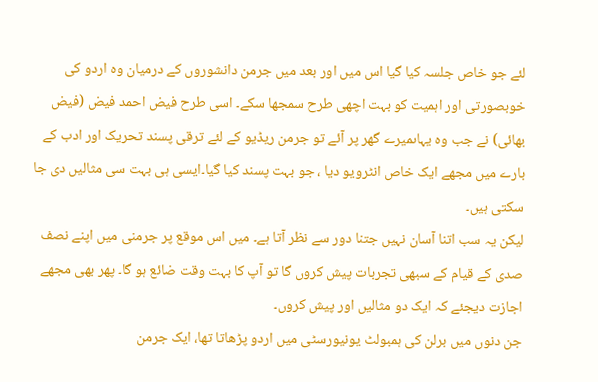لئے جو خاص جلسہ کیا گیا اس میں اور بعد میں جرمن دانشوروں کے درمیان وہ اردو کی خوبصورتی اور اہمیت کو بہت اچھی طرح سمجھا سکے۔ اسی طرح فیض احمد فیض (فیض بھائی) نے جب وہ یہاںمیرے گھر پر آئے تو جرمن ریڈیو کے لئے ترقی پسند تحریک اور ادب کے بارے میں مجھے ایک خاص انٹرویو دیا ، جو بہت پسند کیا گیا۔ایسی ہی بہت سی مثالیں دی جا سکتی ہیں۔
لیکن یہ سب اتنا آسان نہیں جتنا دور سے نظر آتا ہے۔ میں اس موقع پر جرمنی میں اپنے نصف صدی کے قیام کے سبھی تجربات پیش کروں گا تو آپ کا بہت وقت ضائع ہو گا۔ پھر بھی مجھے اجازت دیجئے کہ ایک دو مثالیں اور پیش کروں۔
جن دنوں میں برلن کی ہمبولٹ یونیورسٹی میں اردو پڑھاتا تھا، ایک جرمن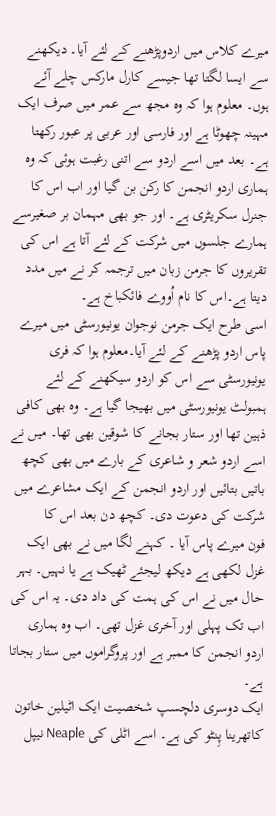میرے کلاس میں اردوپڑھنے کے لئے آیا۔ دیکھنے سے ایسا لگتا تھا جیسے کارل مارکس چلے آئے ہوں۔ معلوم ہوا کہ وہ مجھ سے عمر میں صرف ایک مہینہ چھوٹا ہے اور فارسی اور عربی پر عبور رکھتا ہے۔ بعد میں اسے اردو سے اتنی رغبت ہوئی کہ وہ ہماری اردو انجمن کا رکن بن گیا اور اب اس کا جنرل سکریٹری ہے۔ اور جو بھی مہمان بر صغیرسے ہمارے جلسوں میں شرکت کے لئے آتا ہے اس کی تقریروں کا جرمن زبان میں ترجمہ کر نے میں مدد دیتا ہے۔اس کا نام اُووے فائکباخ ہے۔
اسی طرح ایک جرمن نوجوان یونیورسٹی میں میرے پاس اردو پڑھنے کے لئے آیا۔معلوم ہوا کہ فری یونیورسٹی سے اس کو اردو سیکھنے کے لئے ہمبولٹ یونیورسٹی میں بھیجا گیا ہے۔ وہ بھی کافی ذہین تھا اور ستار بجانے کا شوقین بھی تھا۔ میں نے اسے اردو شعر و شاعری کے بارے میں بھی کچھ باتیں بتائیں اور اردو انجمن کے ایک مشاعرے میں شرکت کی دعوت دی۔ کچھ دن بعد اس کا
فون میرے پاس آیا ۔ کہنے لگا میں نے بھی ایک غزل لکھی ہے دیکھ لیجئے ٹھیک ہے یا نہیں۔ بہر حال میں نے اس کی ہمت کی داد دی۔ یہ اس کی اب تک پہلی اور آخری غزل تھی۔ اب وہ ہماری اردو انجمن کا ممبر ہے اور پروگراموں میں ستار بجاتا ہے۔
ایک دوسری دلچسپ شخصیت ایک اٹیلین خاتون کاتھرینا پِنٹو کی ہے۔ اسے اٹلی کی Neaple نیپل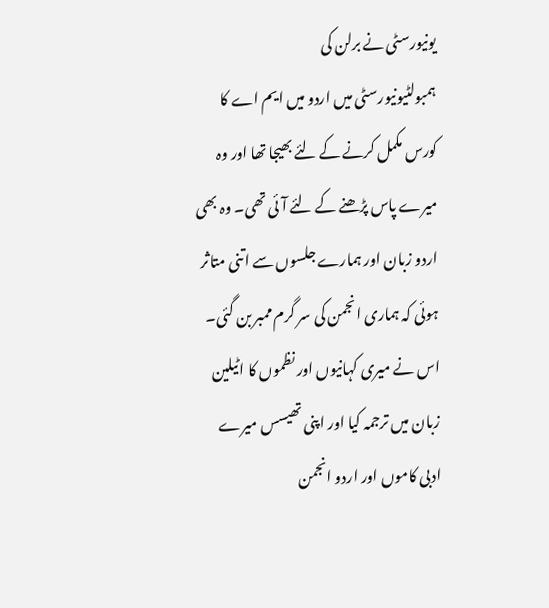یونیورسٹی نے برلن کی
ہمبولٹیونیورسٹی میں اردو میں ایم اے کا کورس مکمل کرنے کے لئے بھیجا تھا اور وہ میرے پاس پڑھنے کے لئے آئی تھی۔ وہ بھی اردو زبان اور ہمارے جلسوں سے اتنی متاثر ہوئی کہ ہماری انجمن کی سر گرم ممبر بن گئی۔
اس نے میری کہانیوں اور نظموں کا اٹیلین زبان میں ترجمہ کیا اور اپنی تھیسس میرے ادبی کاموں اور اردو انجمن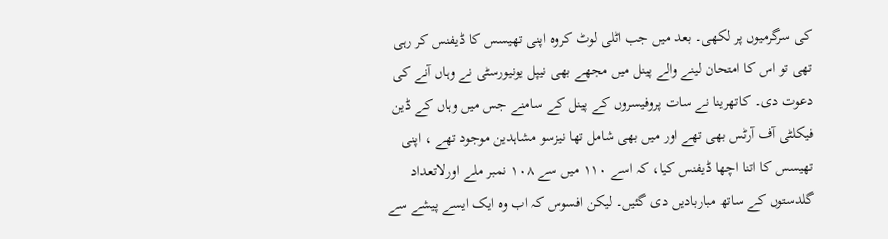کی سرگرمیوں پر لکھی۔ بعد میں جب اٹلی لوٹ کروہ اپنی تھیسس کا ڈیفنس کر رہی تھی تو اس کا امتحان لینے والے پینل میں مجھے بھی نیپل یونیورسٹی نے وہاں آنے کی دعوت دی۔ کاتھرینا نے سات پروفیسروں کے پینل کے سامنے جس میں وہاں کے ڈین فیکلٹی آف آرٹس بھی تھے اور میں بھی شامل تھا نیزسو مشاہدین موجود تھے ، اپنی تھیسس کا اتنا اچھا ڈیفنس کیا، کہ اسے ۱۱۰ میں سے ۱۰۸ نمبر ملے اورلاتعداد گلدستوں کے ساتھ مباربادیں دی گئیں۔ لیکن افسوس کہ اب وہ ایک ایسے پیشے سے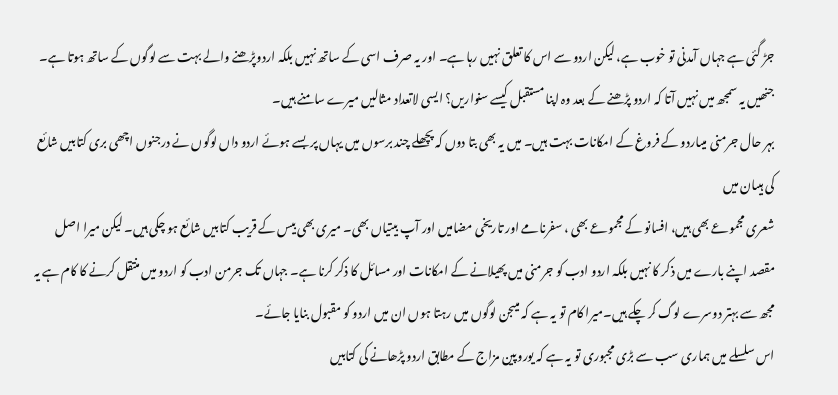جڑ گئی ہے جہاں آمدنی تو خوب ہے، لیکن اردو سے اس کا تعلق نہیں رہا ہے۔ اور یہ صرف اسی کے ساتھ نہیں بلکہ اردوپڑھنے والے بہت سے لوگوں کے ساتھ ہوتا ہے۔ جنھیں یہ سمجھ میں نہیں آتا کہ اردو پڑھنے کے بعد وہ اپنا مستقبل کیسے سنواریں؟ ایسی لاتعداد مثالیں میرے سامنے ہیں۔
بہر حال جرمنی میںاردو کے فروغ کے امکانات بہت ہیں۔ میں یہ بھی بتا دوں کہ پچھلے چند برسوں میں یہاں پر بسے ہوئے اردو داں لوگوں نے درجنوں اچھی بری کتابیں شائع کی ہیںان میں
شعری مجموعے بھی ہیں، افسانو کے مجموعے بھی ، سفرنامے اور تاریخی مضامیں اور آپ بیتیاں بھی۔ میری بھی بیس کے قریب کتابیں شائع ہو چکی ہیں۔ لیکن میرا اصل مقصد اپنے بارے میں ذکر کا نہیں بلکہ اردو ادب کو جرمنی میں پھیلانے کے امکانات اور مسائل کا ذکر کرنا ہے۔ جہاں تک جرمن ادب کو اردو میں منتقل کرنے کا کام ہے یہ مجھ سے بہتر دوسرے لوگ کر چکے ہیں۔میرا کام تو یہ ہے کہ میںجن لوگوں میں رہتا ہوں ان میں اردو کو مقبول بنایا جائے۔
اس سلسلے میں ہماری سب سے بڑی مجبوری تو یہ ہے کہ یوروپین مزاج کے مطابق اردو پڑھانے کی کتابیں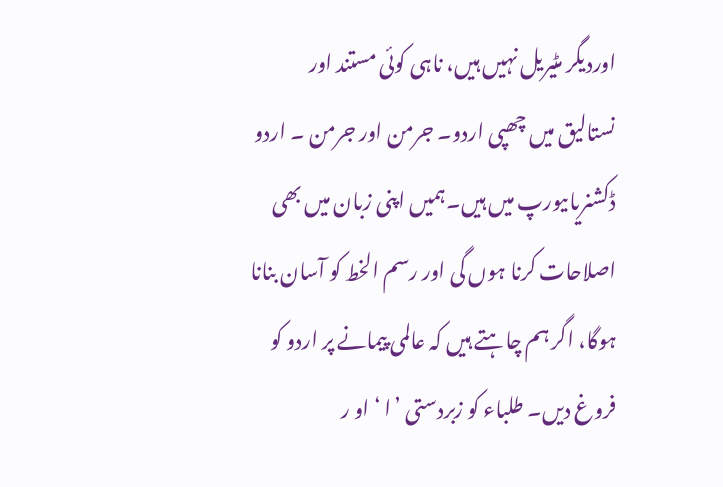اوردیگر مٹیریل نہیں ہیں، ناہی کوئی مستند اور نستالیق میں چھپی اردو۔ جرمن اور جرمن ۔ اردو ڈکشنریاںیورپ میں ہیں۔ہمیں اپنی زبان میں بھی اصلاحات کرنا ہوں گی اور رسم الخط کو آسان بنانا ہوگا، اگر ہم چاہتے ہیں کہ عالمی پیمانے پر اردو کو فروغ دیں۔ طلباء کو زبردستی ’ا ‘ او ر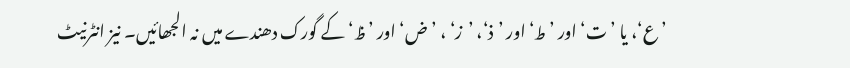’ع‘، یا ’ت‘ اور ’ط‘ اور ’ذ‘، ’ز‘ ، ’ض‘ اور ’ظ‘ کے گورک دھندے میں نہ الجھائیں۔ نیز انٹرنیٹ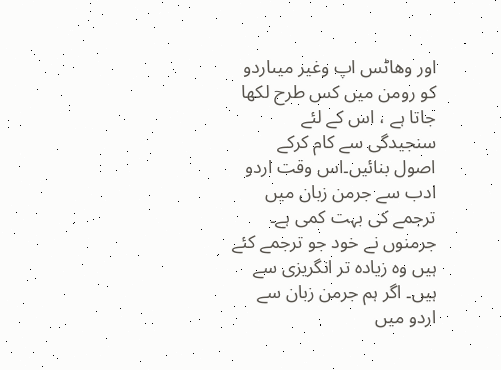اور وھاٹس اپ وغیر میںاردو کو رومن میں کس طرح لکھا جاتا ہے ، اس کے لئے سنجیدگی سے کام کرکے اصول بنائیں۔اس وقت اردو ادب سے جرمن زبان میں ترجمے کی بہت کمی ہے۔ جرمنوں نے خود جو ترجمے کئے ہیں وہ زیادہ تر انگریزی سے ہیں۔ اگر ہم جرمن زبان سے اردو میں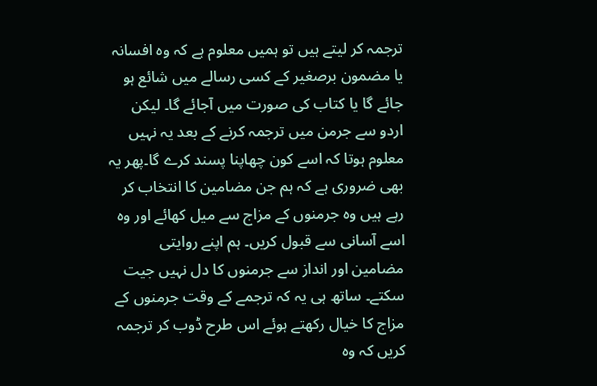ترجمہ کر لیتے ہیں تو ہمیں معلوم ہے کہ وہ افسانہ یا مضمون برصغیر کے کسی رسالے میں شائع ہو جائے گا یا کتاب کی صورت میں آجائے گا۔ لیکن اردو سے جرمن میں ترجمہ کرنے کے بعد یہ نہیں معلوم ہوتا کہ اسے کون چھاپنا پسند کرے گا۔پھر یہ بھی ضروری ہے کہ ہم جن مضامین کا انتخاب کر رہے ہیں وہ جرمنوں کے مزاج سے میل کھائے اور وہ اسے آسانی سے قبول کریں۔ ہم اپنے روایتی مضامین اور انداز سے جرمنوں کا دل نہیں جیت سکتے۔ ساتھ ہی یہ کہ ترجمے کے وقت جرمنوں کے مزاج کا خیال رکھتے ہوئے اس طرح ڈوب کر ترجمہ کریں کہ وہ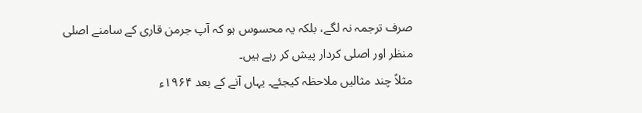صرف ترجمہ نہ لگے، بلکہ یہ محسوس ہو کہ آپ جرمن قاری کے سامنے اصلی منظر اور اصلی کردار پیش کر رہے ہیں۔
مثلاً چند مثالیں ملاحظہ کیجئے۔ یہاں آنے کے بعد ۱۹۶۴ء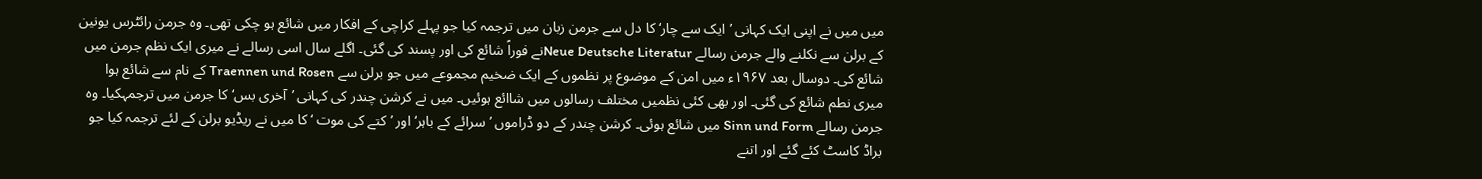میں میں نے اپنی ایک کہانی ’ایک سے چار‘ کا دل سے جرمن زبان میں ترجمہ کیا جو پہلے کراچی کے افکار میں شائع ہو چکی تھی۔ وہ جرمن رائٹرس یونین کے برلن سے نکلنے والے جرمن رسالے Neue Deutsche Literaturنے فوراً شائع کی اور پسند کی گئی۔ اگلے سال اسی رسالے نے میری ایک نظم جرمن میں شائع کی۔ دوسال بعد ۱۹۶۷ء میں امن کے موضوع پر نظموں کے ایک ضخیم مجموعے میں جو برلن سے Traennen und Rosen کے نام سے شائع ہوا میری نطم شائع کی گئی۔ اور بھی کئی نظمیں مختلف رسالوں میں شاائع ہوئیں۔ میں نے کرشن چندر کی کہانی ’آخری بس‘ کا جرمن میں ترجمہکیا۔ وہ جرمن رسالے Sinn und Form میں شائع ہوئی۔ کرشن چندر کے دو ڈراموں ’سرائے کے باہر‘ اور ’کتے کی موت ‘ کا میں نے ریڈیو برلن کے لئے ترجمہ کیا جو براڈ کاسٹ کئے گئے اور اتنے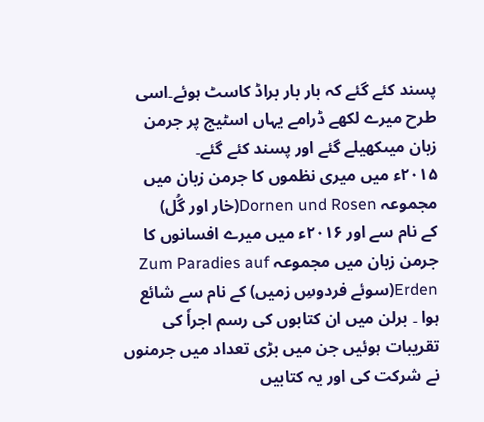پسند کئے گئے کہ بار بار براڈ کاسٹ ہوئے۔اسی طرح میرے لکھے ڈرامے یہاں اسٹیج پر جرمن زبان میںکھیلے گئے اور پسند کئے گئے۔
۲۰۱۵ء میں میری نظموں کا جرمن زبان میں مجموعہ Dornen und Rosen(خار اور گُل)
کے نام سے اور ۲۰۱۶ء میں میرے افسانوں کا جرمن زبان میں مجموعہ Zum Paradies auf Erden(سوئے فردوسِ زمیں) کے نام سے شائع ہوا ۔ برلن میں ان کتابوں کی رسم اجراٗ کی تقریبات ہوئیں جن میں بڑی تعداد میں جرمنوں نے شرکت کی اور یہ کتابیں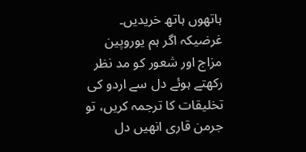ہاتھوں ہاتھ خریدیں۔
غرضیکہ اگر ہم یوروپین مزاج اور شعور کو مد نظر رکھتے ہوئے دل سے اردو کی تخلیقات کا ترجمہ کریں، تو جرمن قاری انھیں دل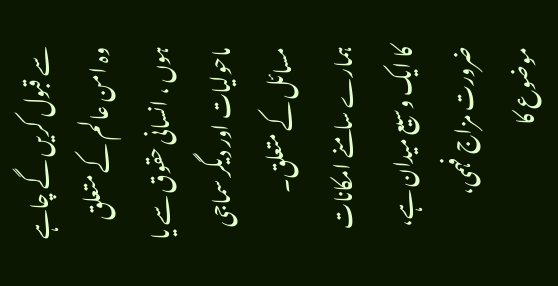سے قبول کریں گے چاہے وہ امن عالم کے متعلق ہوں ، انسانی حقوق سے یا ماحولیات اور دیگر سماجی مسائل کے متعلق۔ ہمارے سامنے امکانات کا ایک وسیع میدان ہے، ضرورت مزاج فہمی، موضوع کا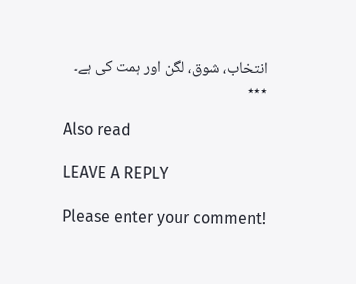انتخاب، شوق، لگن اور ہمت کی ہے۔
٭٭٭

Also read

LEAVE A REPLY

Please enter your comment!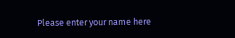Please enter your name here